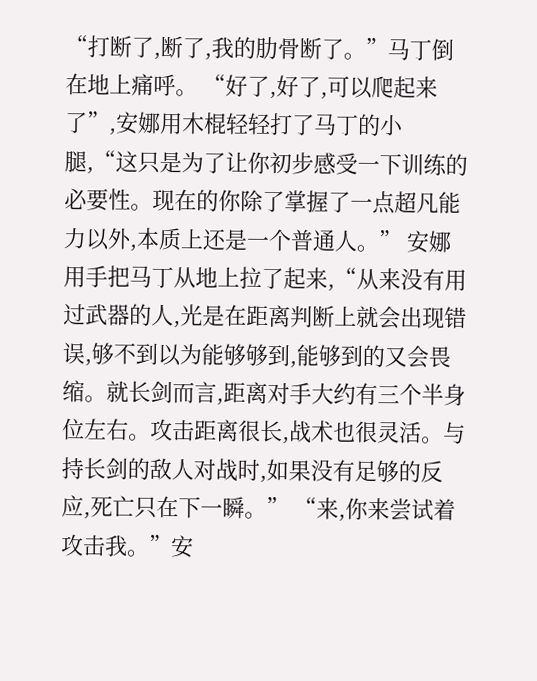“打断了,断了,我的肋骨断了。”马丁倒在地上痛呼。 “好了,好了,可以爬起来了”,安娜用木棍轻轻打了马丁的小腿,“这只是为了让你初步感受一下训练的必要性。现在的你除了掌握了一点超凡能力以外,本质上还是一个普通人。” 安娜用手把马丁从地上拉了起来,“从来没有用过武器的人,光是在距离判断上就会出现错误,够不到以为能够够到,能够到的又会畏缩。就长剑而言,距离对手大约有三个半身位左右。攻击距离很长,战术也很灵活。与持长剑的敌人对战时,如果没有足够的反应,死亡只在下一瞬。” “来,你来尝试着攻击我。”安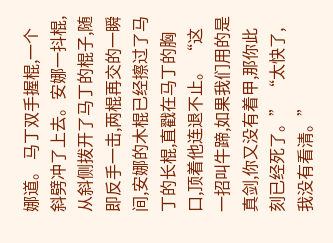娜道。 马丁双手握棍,一个斜劈冲了上去。安娜一抖棍,从斜侧拨开了马丁的棍子,随即反手一击,两棍再交的一瞬间,安娜的木棍已经擦过了马丁的长棍,直戳在马丁的胸口,顶着他连退不止。 “这一招叫牛蹄,如果我们用的是真剑,你又没有着甲,那你此刻已经死了。” “太快了,我没有看清。”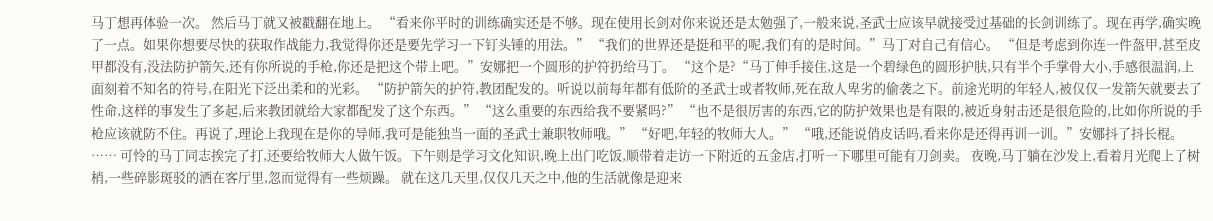马丁想再体验一次。 然后马丁就又被戳翻在地上。 “看来你平时的训练确实还是不够。现在使用长剑对你来说还是太勉强了,一般来说,圣武士应该早就接受过基础的长剑训练了。现在再学,确实晚了一点。如果你想要尽快的获取作战能力,我觉得你还是要先学习一下钉头锤的用法。” “我们的世界还是挺和平的呢,我们有的是时间。”马丁对自己有信心。 “但是考虑到你连一件盔甲,甚至皮甲都没有,没法防护箭矢,还有你所说的手枪,你还是把这个带上吧。”安娜把一个圆形的护符扔给马丁。 “这个是?“马丁伸手接住,这是一个碧绿色的圆形护肤,只有半个手掌骨大小,手感很温润,上面刻着不知名的符号,在阳光下泛出柔和的光彩。 “防护箭矢的护符,教团配发的。听说以前每年都有低阶的圣武士或者牧师,死在敌人卑劣的偷袭之下。前途光明的年轻人,被仅仅一发箭矢就要去了性命,这样的事发生了多起,后来教团就给大家都配发了这个东西。” “这么重要的东西给我不要紧吗?” “也不是很厉害的东西,它的防护效果也是有限的,被近身射击还是很危险的,比如你所说的手枪应该就防不住。再说了,理论上我现在是你的导师,我可是能独当一面的圣武士兼职牧师哦。” “好吧,年轻的牧师大人。” “哦,还能说俏皮话吗,看来你是还得再训一训。”安娜抖了抖长棍。 …… 可怜的马丁同志挨完了打,还要给牧师大人做午饭。下午则是学习文化知识,晚上出门吃饭,顺带着走访一下附近的五金店,打听一下哪里可能有刀剑卖。 夜晚,马丁躺在沙发上,看着月光爬上了树梢,一些碎影斑驳的洒在客厅里,忽而觉得有一些烦躁。 就在这几天里,仅仅几天之中,他的生活就像是迎来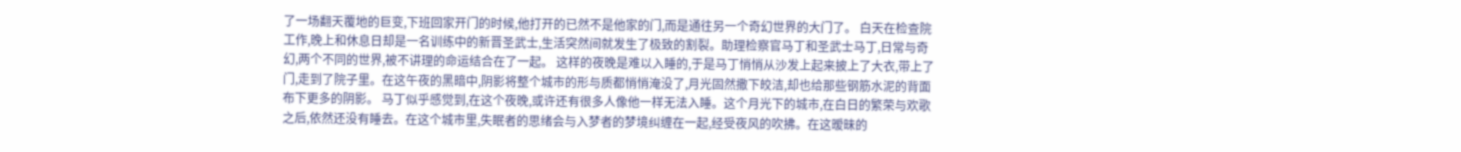了一场翻天覆地的巨变,下班回家开门的时候,他打开的已然不是他家的门,而是通往另一个奇幻世界的大门了。 白天在检查院工作,晚上和休息日却是一名训练中的新晋圣武士,生活突然间就发生了极致的割裂。助理检察官马丁和圣武士马丁,日常与奇幻,两个不同的世界,被不讲理的命运结合在了一起。 这样的夜晚是难以入睡的,于是马丁悄悄从沙发上起来披上了大衣,带上了门,走到了院子里。在这午夜的黑暗中,阴影将整个城市的形与质都悄悄淹没了,月光固然撒下皎洁,却也给那些钢筋水泥的背面布下更多的阴影。 马丁似乎感觉到,在这个夜晚,或许还有很多人像他一样无法入睡。这个月光下的城市,在白日的繁荣与欢歌之后,依然还没有睡去。在这个城市里,失眠者的思绪会与入梦者的梦境纠缠在一起,经受夜风的吹拂。在这暧昧的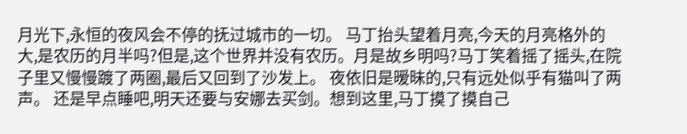月光下,永恒的夜风会不停的抚过城市的一切。 马丁抬头望着月亮,今天的月亮格外的大,是农历的月半吗?但是,这个世界并没有农历。月是故乡明吗?马丁笑着摇了摇头,在院子里又慢慢踱了两圈,最后又回到了沙发上。 夜依旧是暧昧的,只有远处似乎有猫叫了两声。 还是早点睡吧,明天还要与安娜去买剑。想到这里,马丁摸了摸自己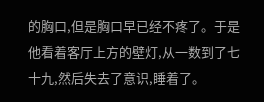的胸口,但是胸口早已经不疼了。于是他看着客厅上方的壁灯,从一数到了七十九,然后失去了意识,睡着了。